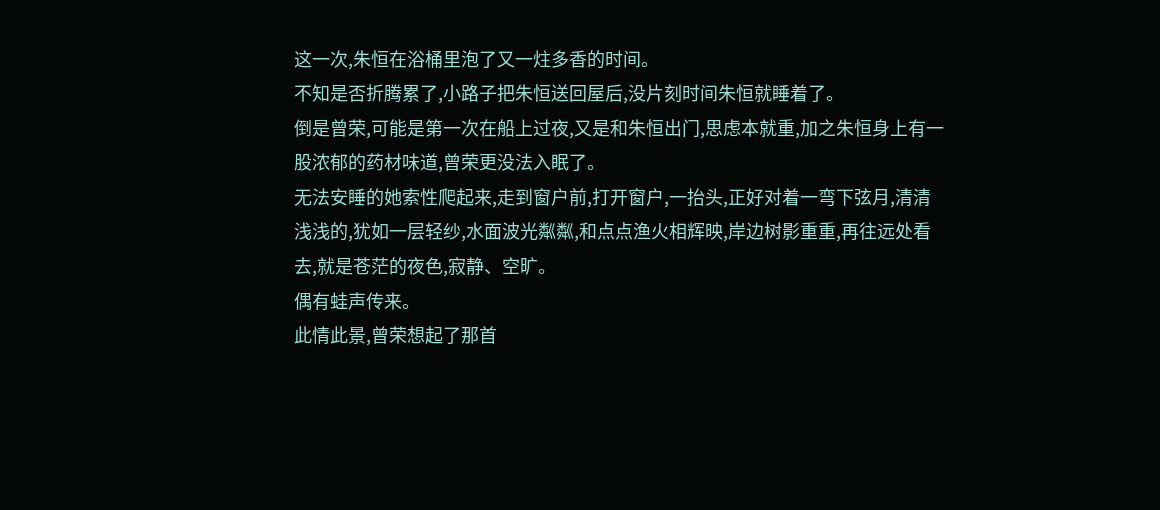这一次,朱恒在浴桶里泡了又一炷多香的时间。
不知是否折腾累了,小路子把朱恒送回屋后,没片刻时间朱恒就睡着了。
倒是曾荣,可能是第一次在船上过夜,又是和朱恒出门,思虑本就重,加之朱恒身上有一股浓郁的药材味道,曾荣更没法入眠了。
无法安睡的她索性爬起来,走到窗户前,打开窗户,一抬头,正好对着一弯下弦月,清清浅浅的,犹如一层轻纱,水面波光粼粼,和点点渔火相辉映,岸边树影重重,再往远处看去,就是苍茫的夜色,寂静、空旷。
偶有蛙声传来。
此情此景,曾荣想起了那首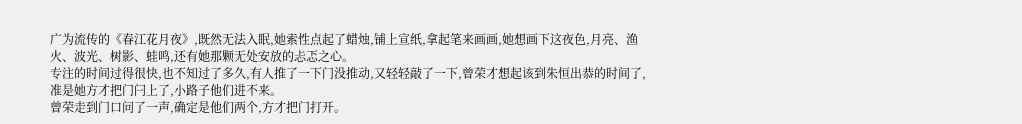广为流传的《春江花月夜》,既然无法入眠,她索性点起了蜡烛,铺上宣纸,拿起笔来画画,她想画下这夜色,月亮、渔火、波光、树影、蛙鸣,还有她那颗无处安放的忐忑之心。
专注的时间过得很快,也不知过了多久,有人推了一下门没推动,又轻轻敲了一下,曾荣才想起该到朱恒出恭的时间了,准是她方才把门闩上了,小路子他们进不来。
曾荣走到门口问了一声,确定是他们两个,方才把门打开。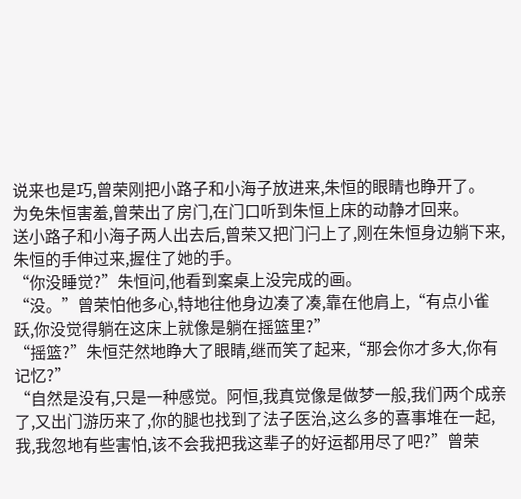说来也是巧,曾荣刚把小路子和小海子放进来,朱恒的眼睛也睁开了。
为免朱恒害羞,曾荣出了房门,在门口听到朱恒上床的动静才回来。
送小路子和小海子两人出去后,曾荣又把门闩上了,刚在朱恒身边躺下来,朱恒的手伸过来,握住了她的手。
“你没睡觉?”朱恒问,他看到案桌上没完成的画。
“没。”曾荣怕他多心,特地往他身边凑了凑,靠在他肩上,“有点小雀跃,你没觉得躺在这床上就像是躺在摇篮里?”
“摇篮?”朱恒茫然地睁大了眼睛,继而笑了起来,“那会你才多大,你有记忆?”
“自然是没有,只是一种感觉。阿恒,我真觉像是做梦一般,我们两个成亲了,又出门游历来了,你的腿也找到了法子医治,这么多的喜事堆在一起,我,我忽地有些害怕,该不会我把我这辈子的好运都用尽了吧?”曾荣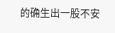的确生出一股不安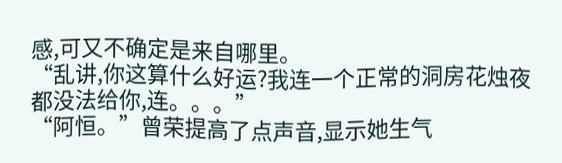感,可又不确定是来自哪里。
“乱讲,你这算什么好运?我连一个正常的洞房花烛夜都没法给你,连。。。”
“阿恒。”曾荣提高了点声音,显示她生气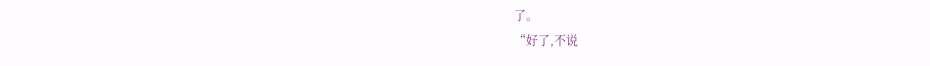了。
“好了,不说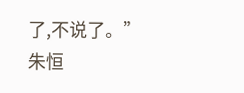了,不说了。”朱恒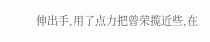伸出手,用了点力把曾荣揽近些,在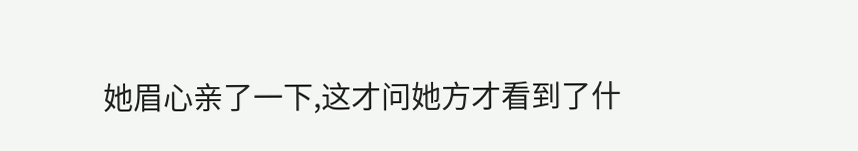她眉心亲了一下,这才问她方才看到了什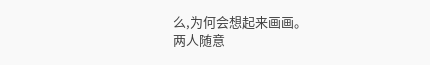么,为何会想起来画画。
两人随意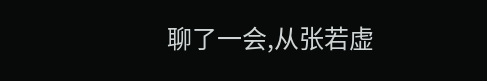聊了一会,从张若虚